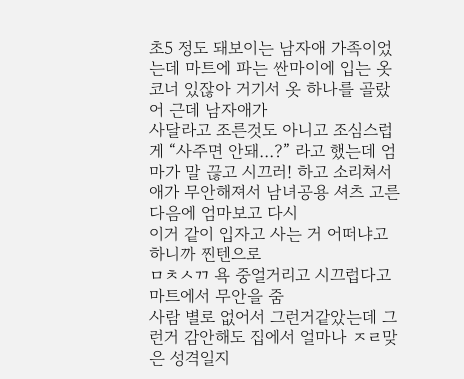초5 정도 돼보이는 남자애 가족이었는데 마트에 파는 싼마이에 입는 옷 코너 있잖아 거기서 옷 하나를 골랐어 근데 남자애가
사달라고 조른것도 아니고 조심스럽게 “사주면 안돼…?” 라고 했는데 엄마가 말 끊고 시끄러! 하고 소리쳐서
애가 무안해져서 남녀공용 셔츠 고른다음에 엄마보고 다시
이거 같이 입자고 사는 거 어떠냐고 하니까 찐텐으로
ㅁㅊㅅㄲ 욕 중얼거리고 시끄럽다고 마트에서 무안을 줌
사람 별로 없어서 그런거같았는데 그런거 감안해도 집에서 얼마나 ㅈㄹ맞은 성격일지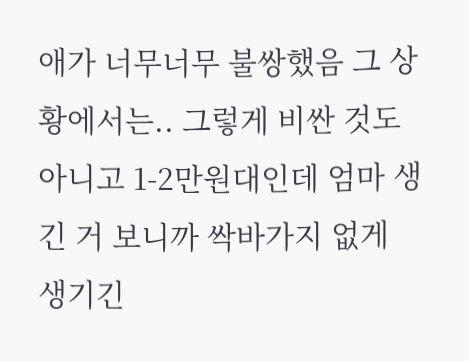애가 너무너무 불쌍했음 그 상황에서는.. 그렇게 비싼 것도 아니고 1-2만원대인데 엄마 생긴 거 보니까 싹바가지 없게 생기긴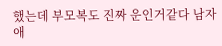했는데 부모복도 진짜 운인거같다 남자애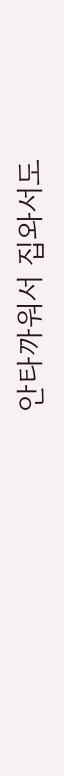안타까워서 집와서도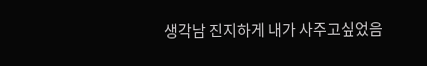생각남 진지하게 내가 사주고싶었음